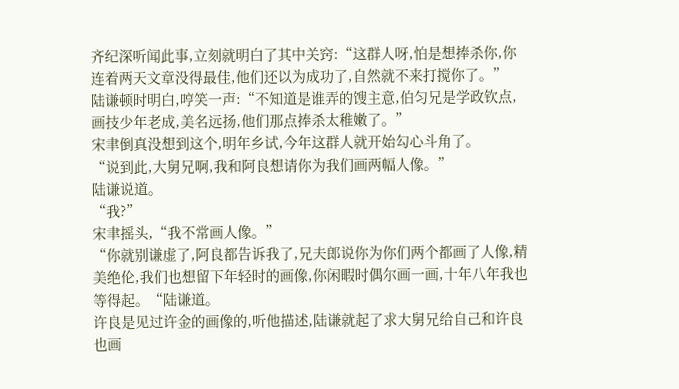齐纪深听闻此事,立刻就明白了其中关窍:“这群人呀,怕是想捧杀你,你连着两天文章没得最佳,他们还以为成功了,自然就不来打搅你了。”
陆谦顿时明白,哼笑一声:“不知道是谁弄的馊主意,伯匀兄是学政钦点,画技少年老成,美名远扬,他们那点捧杀太稚嫩了。”
宋聿倒真没想到这个,明年乡试,今年这群人就开始勾心斗角了。
“说到此,大舅兄啊,我和阿良想请你为我们画两幅人像。”
陆谦说道。
“我?”
宋聿摇头,“我不常画人像。”
“你就别谦虚了,阿良都告诉我了,兄夫郎说你为你们两个都画了人像,精美绝伦,我们也想留下年轻时的画像,你闲暇时偶尔画一画,十年八年我也等得起。“陆谦道。
许良是见过许金的画像的,听他描述,陆谦就起了求大舅兄给自己和许良也画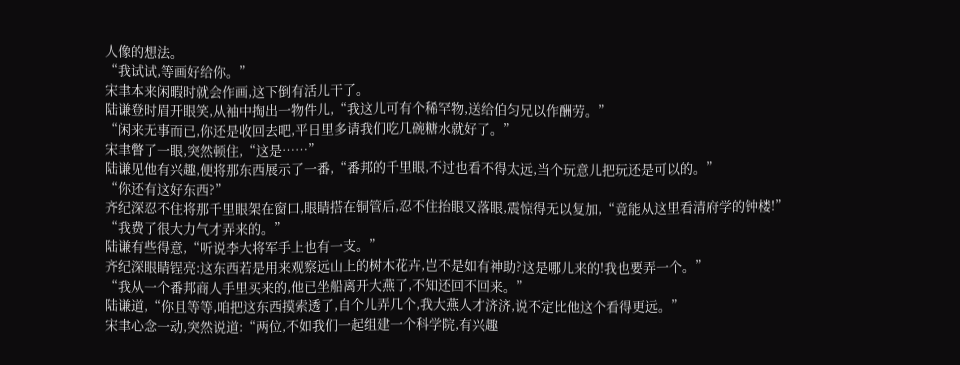人像的想法。
“我试试,等画好给你。”
宋聿本来闲暇时就会作画,这下倒有活儿干了。
陆谦登时眉开眼笑,从袖中掏出一物件儿,“我这儿可有个稀罕物,送给伯匀兄以作酬劳。”
“闲来无事而已,你还是收回去吧,平日里多请我们吃几碗糖水就好了。”
宋聿瞥了一眼,突然顿住,“这是……”
陆谦见他有兴趣,便将那东西展示了一番,“番邦的千里眼,不过也看不得太远,当个玩意儿把玩还是可以的。”
“你还有这好东西?”
齐纪深忍不住将那千里眼架在窗口,眼睛搭在铜管后,忍不住抬眼又落眼,震惊得无以复加,“竟能从这里看清府学的钟楼!”
“我费了很大力气才弄来的。”
陆谦有些得意,“听说李大将军手上也有一支。”
齐纪深眼睛锃亮:这东西若是用来观察远山上的树木花卉,岂不是如有神助?这是哪儿来的!我也要弄一个。”
“我从一个番邦商人手里买来的,他已坐船离开大燕了,不知还回不回来。”
陆谦道,“你且等等,咱把这东西摸索透了,自个儿弄几个,我大燕人才济济,说不定比他这个看得更远。”
宋聿心念一动,突然说道:“两位,不如我们一起组建一个科学院,有兴趣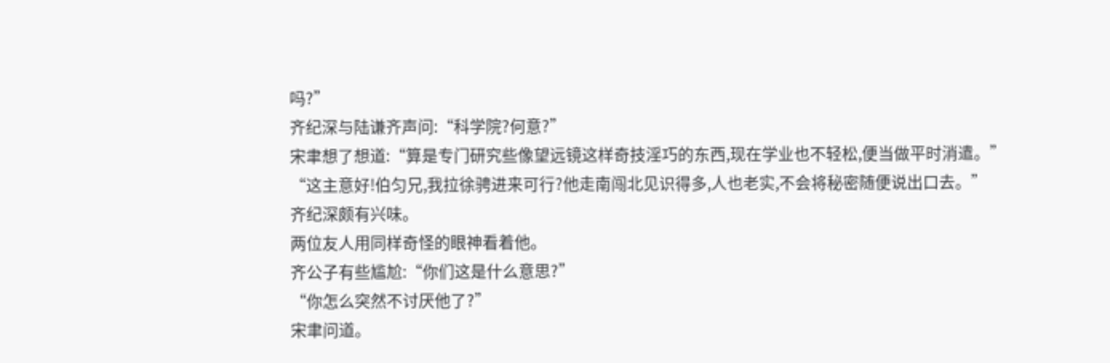吗?”
齐纪深与陆谦齐声问:“科学院?何意?”
宋聿想了想道:“算是专门研究些像望远镜这样奇技淫巧的东西,现在学业也不轻松,便当做平时消遣。”
“这主意好!伯匀兄,我拉徐骋进来可行?他走南闯北见识得多,人也老实,不会将秘密随便说出口去。”
齐纪深颇有兴味。
两位友人用同样奇怪的眼神看着他。
齐公子有些尴尬:“你们这是什么意思?”
“你怎么突然不讨厌他了?”
宋聿问道。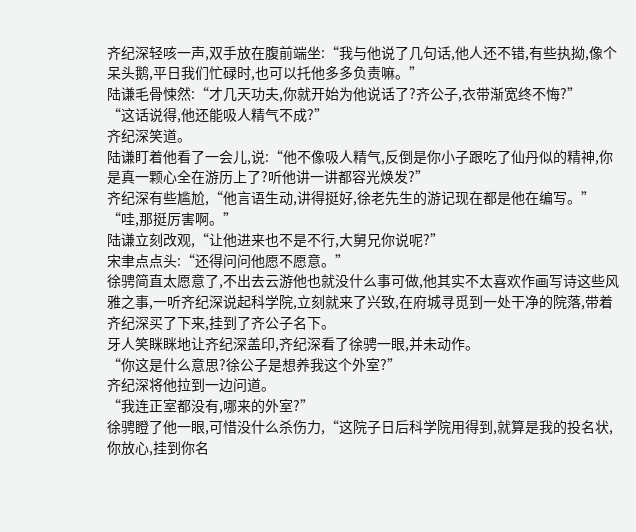齐纪深轻咳一声,双手放在腹前端坐:“我与他说了几句话,他人还不错,有些执拗,像个呆头鹅,平日我们忙碌时,也可以托他多多负责嘛。”
陆谦毛骨悚然:“才几天功夫,你就开始为他说话了?齐公子,衣带渐宽终不悔?”
“这话说得,他还能吸人精气不成?”
齐纪深笑道。
陆谦盯着他看了一会儿,说:“他不像吸人精气,反倒是你小子跟吃了仙丹似的精神,你是真一颗心全在游历上了?听他讲一讲都容光焕发?”
齐纪深有些尴尬,“他言语生动,讲得挺好,徐老先生的游记现在都是他在编写。”
“哇,那挺厉害啊。”
陆谦立刻改观,“让他进来也不是不行,大舅兄你说呢?”
宋聿点点头:“还得问问他愿不愿意。”
徐骋简直太愿意了,不出去云游他也就没什么事可做,他其实不太喜欢作画写诗这些风雅之事,一听齐纪深说起科学院,立刻就来了兴致,在府城寻觅到一处干净的院落,带着齐纪深买了下来,挂到了齐公子名下。
牙人笑眯眯地让齐纪深盖印,齐纪深看了徐骋一眼,并未动作。
“你这是什么意思?徐公子是想养我这个外室?”
齐纪深将他拉到一边问道。
“我连正室都没有,哪来的外室?”
徐骋瞪了他一眼,可惜没什么杀伤力,“这院子日后科学院用得到,就算是我的投名状,你放心,挂到你名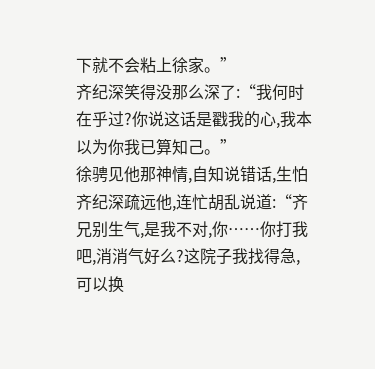下就不会粘上徐家。”
齐纪深笑得没那么深了:“我何时在乎过?你说这话是戳我的心,我本以为你我已算知己。”
徐骋见他那神情,自知说错话,生怕齐纪深疏远他,连忙胡乱说道:“齐兄别生气,是我不对,你……你打我吧,消消气好么?这院子我找得急,可以换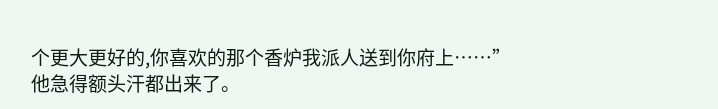个更大更好的,你喜欢的那个香炉我派人送到你府上……”
他急得额头汗都出来了。